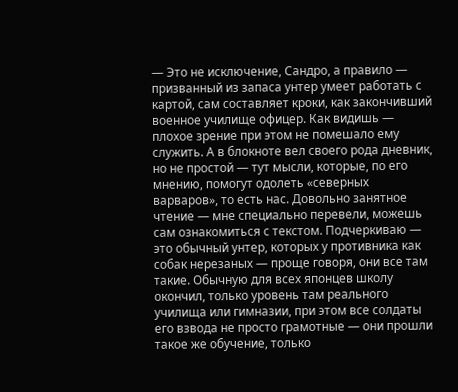— Это не исключение, Сандро, а правило — призванный из запаса унтер умеет работать с картой, сам составляет кроки, как закончивший военное училище офицер. Как видишь — плохое зрение при этом не помешало ему служить. А в блокноте вел своего рода дневник, но не простой — тут мысли, которые, по его мнению, помогут одолеть «северных варваров», то есть нас. Довольно занятное чтение — мне специально перевели, можешь сам ознакомиться с текстом. Подчеркиваю — это обычный унтер, которых у противника как собак нерезаных — проще говоря, они все там такие. Обычную для всех японцев школу окончил, только уровень там реального училища или гимназии, при этом все солдаты его взвода не просто грамотные — они прошли такое же обучение, только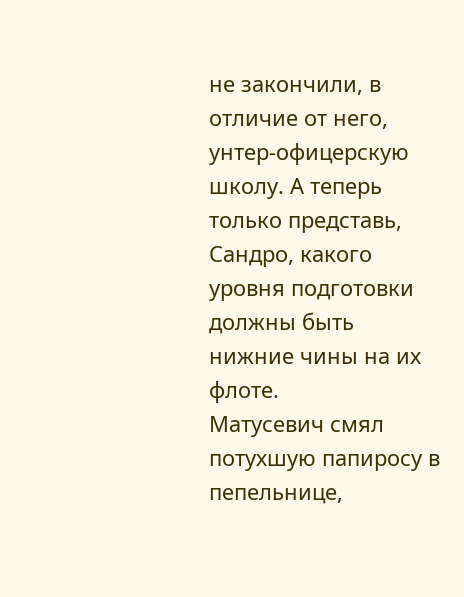не закончили, в отличие от него, унтер-офицерскую школу. А теперь только представь, Сандро, какого уровня подготовки должны быть нижние чины на их флоте.
Матусевич смял потухшую папиросу в пепельнице,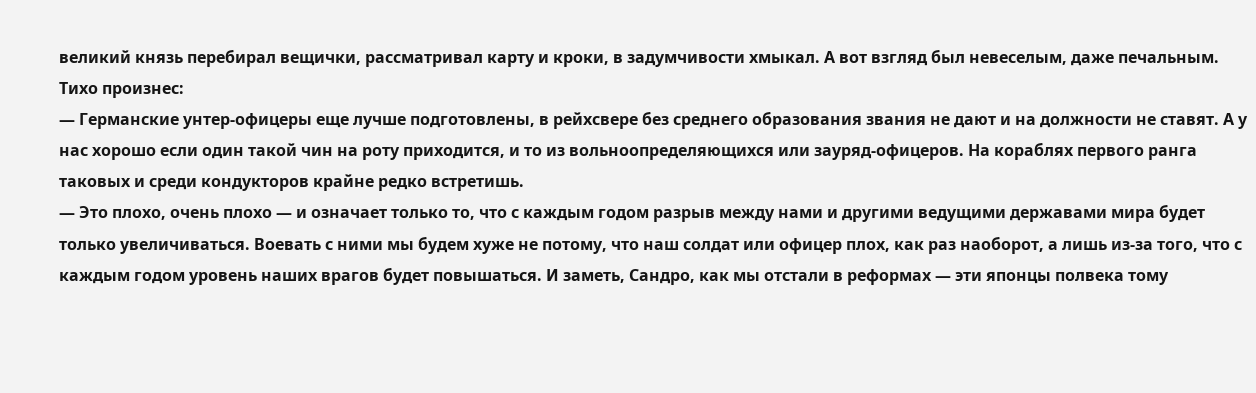великий князь перебирал вещички, рассматривал карту и кроки, в задумчивости хмыкал. А вот взгляд был невеселым, даже печальным. Тихо произнес:
— Германские унтер-офицеры еще лучше подготовлены, в рейхсвере без среднего образования звания не дают и на должности не ставят. А у нас хорошо если один такой чин на роту приходится, и то из вольноопределяющихся или зауряд-офицеров. На кораблях первого ранга таковых и среди кондукторов крайне редко встретишь.
— Это плохо, очень плохо — и означает только то, что с каждым годом разрыв между нами и другими ведущими державами мира будет только увеличиваться. Воевать с ними мы будем хуже не потому, что наш солдат или офицер плох, как раз наоборот, а лишь из-за того, что с каждым годом уровень наших врагов будет повышаться. И заметь, Сандро, как мы отстали в реформах — эти японцы полвека тому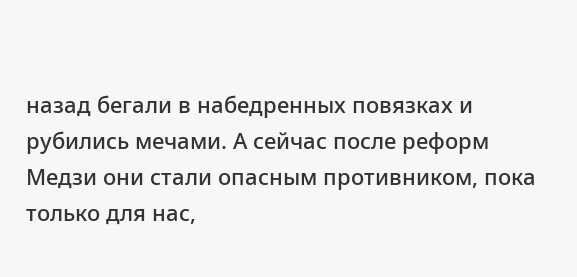назад бегали в набедренных повязках и рубились мечами. А сейчас после реформ Медзи они стали опасным противником, пока только для нас,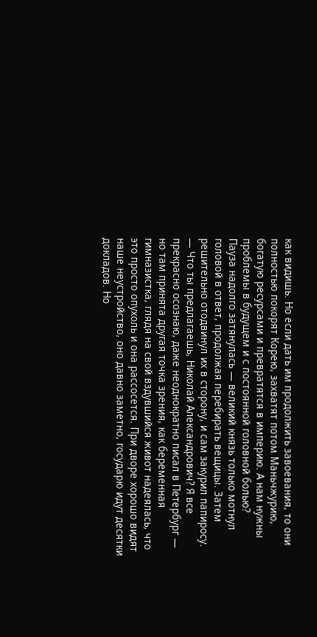как видишь. Но если дать им продолжить завоевания, то они полностью покорят Корею, захватят потом Маньчжурию, богатую ресурсами и превратятся в империю. А нам нужны проблемы в будущем и с постоянной головной болью?
Пауза надолго затянулась — великий князь только мотнул головой в ответ, продолжая перебирать вещицы. Затем решительно отодвинул их в сторону, и сам закурил папиросу.
— Что ты предлагаешь, Николай Александрович? Я все прекрасно осознаю, даже неоднократно писал в Петербург — но там принята другая точка зрения, как беременная гимназистка, глядя на свой вздувшийся живот надеялась, что это просто опухоль и она рассосется. При дворе хорошо видят наше неустройство, оно давно заметно, государю идут десятки докладов. Но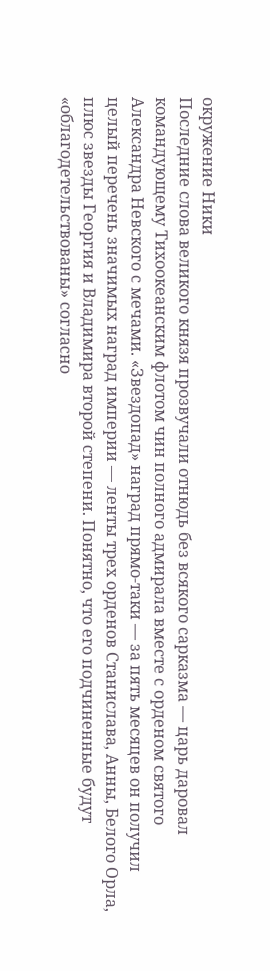окружение Ники
Последние слова великого князя прозвучали отнюдь без всякого сарказма — царь даровал командующему Тихоокеанским флотом чин полного адмирала вместе с орденом святого Александра Невского с мечами. «Звездопад» наград прямо-таки — за пять месяцев он получил целый перечень значимых наград империи — ленты трех орденов Станислава, Анны, Белого Орла, плюс звезды Георгия и Владимира второй степени. Понятно, что его подчиненные будут «облагодетельствованы» согласно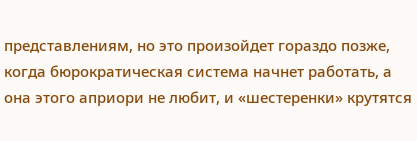представлениям, но это произойдет гораздо позже, когда бюрократическая система начнет работать, а она этого априори не любит, и «шестеренки» крутятся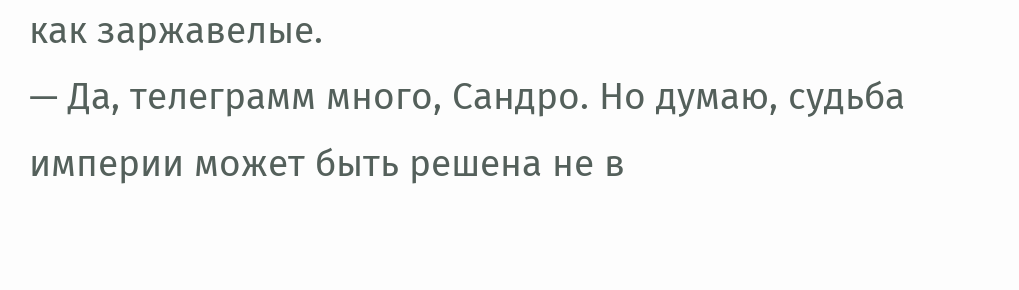как заржавелые.
— Да, телеграмм много, Сандро. Но думаю, судьба империи может быть решена не в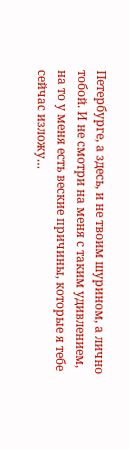Петербурге, а здесь, и не твоим шурином, а лично тобой. И не смотри на меня с таким удивлением, на то у меня есть веские причины, которые я тебе сейчас изложу…